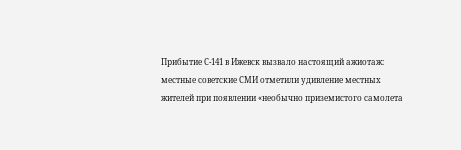Прибытие С-141 в Ижевск вызвало настоящий ажиотаж: местные советские СМИ отметили удивление местных жителей при появлении «необычно приземистого самолета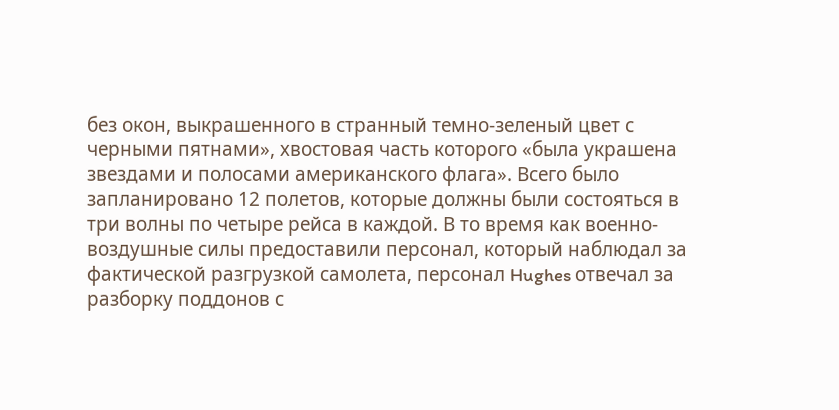без окон, выкрашенного в странный темно-зеленый цвет с черными пятнами», хвостовая часть которого «была украшена звездами и полосами американского флага». Всего было запланировано 12 полетов, которые должны были состояться в три волны по четыре рейса в каждой. В то время как военно-воздушные силы предоставили персонал, который наблюдал за фактической разгрузкой самолета, персонал Hughes отвечал за разборку поддонов с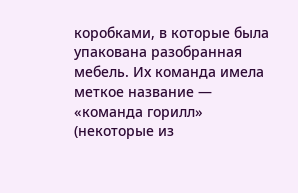коробками, в которые была упакована разобранная мебель. Их команда имела меткое название — «команда горилл» (некоторые из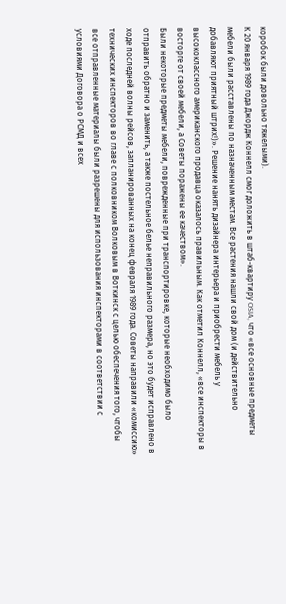коробок были довольно тяжелыми).
К 20 января 1989 года Джордж Коннелл смог доложить в штаб-квартиру OSIA, что «все основные предметы мебели были расставлены по назначенным местам. Все растения нашли свой дом (и действительно добавляют приятный штрих!)». Решение нанять дизайнера интерьера и приобрести мебель у высококлассного американского продавца оказалось правильным. Как отметил Коннелл, «все инспекторы в восторге от своей мебели, а Советы поражены ее качеством».
Были некоторые предметы мебели, поврежденные при транспортировке, которые необходимо было отправить обратно и заменить, а также постельное белье неправильного размера, но это будет исправлено в ходе последней волны рейсов, запланированных на конец февраля 1989 года. Советы направили «комиссию» технических инспекторов во главе с полковником Волковым в Воткинск с целью обеспечения того, чтобы все отправленные материалы были разрешены для использования инспекторами в соответствии с условиями Договора о РСМД и всех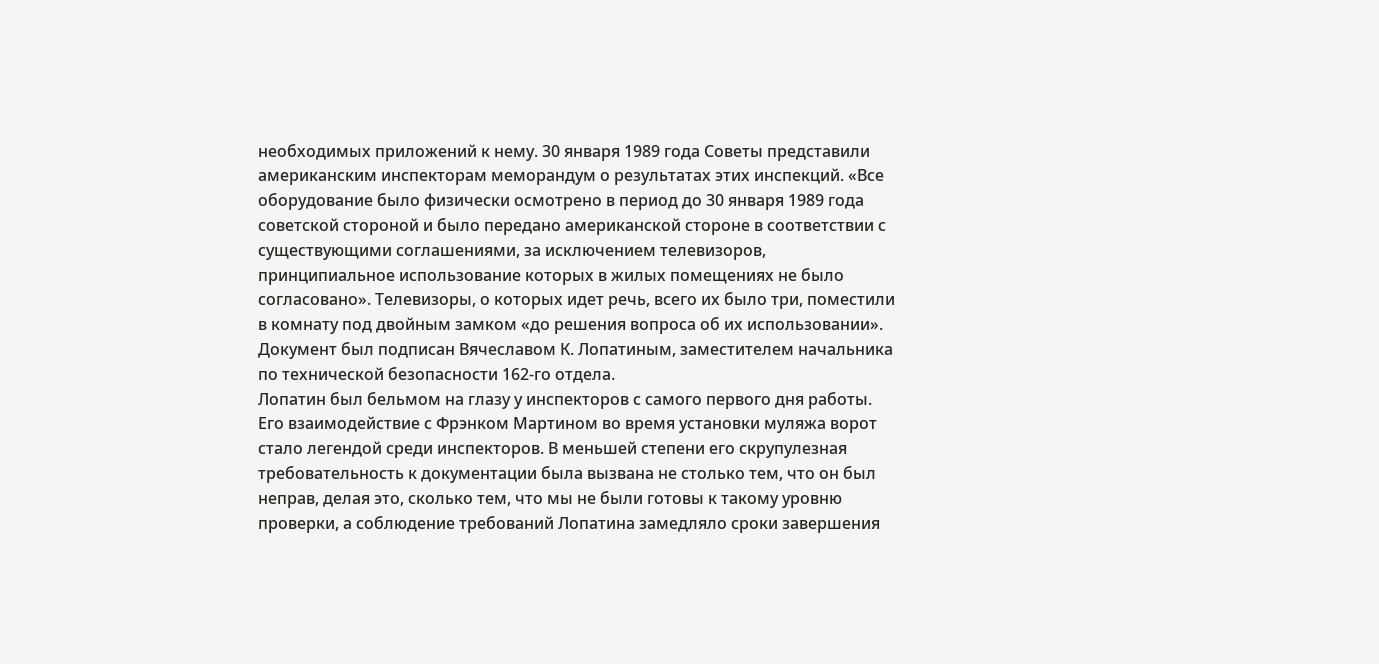необходимых приложений к нему. 30 января 1989 года Советы представили американским инспекторам меморандум о результатах этих инспекций. «Все оборудование было физически осмотрено в период до 30 января 1989 года советской стороной и было передано американской стороне в соответствии с существующими соглашениями, за исключением телевизоров, принципиальное использование которых в жилых помещениях не было согласовано». Телевизоры, о которых идет речь, всего их было три, поместили в комнату под двойным замком «до решения вопроса об их использовании».
Документ был подписан Вячеславом К. Лопатиным, заместителем начальника по технической безопасности 162-го отдела.
Лопатин был бельмом на глазу у инспекторов с самого первого дня работы. Его взаимодействие с Фрэнком Мартином во время установки муляжа ворот стало легендой среди инспекторов. В меньшей степени его скрупулезная требовательность к документации была вызвана не столько тем, что он был неправ, делая это, сколько тем, что мы не были готовы к такому уровню проверки, а соблюдение требований Лопатина замедляло сроки завершения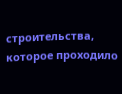строительства, которое проходило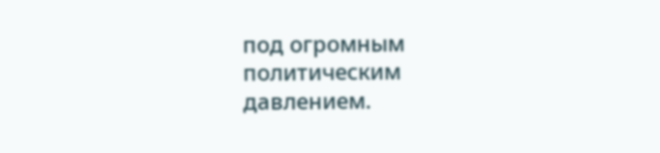под огромным политическим давлением.